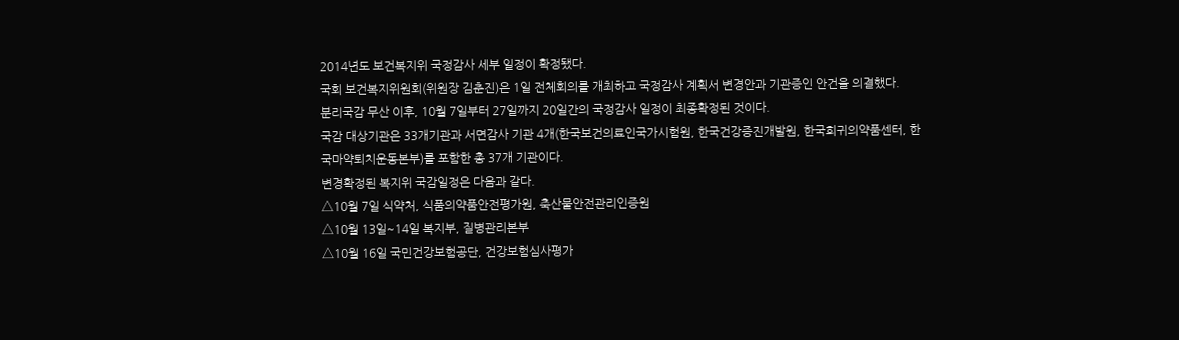2014년도 보건복지위 국정감사 세부 일정이 확정됐다.
국회 보건복지위원회(위원장 김춘진)은 1일 전체회의를 개최하고 국정감사 계획서 변경안과 기관증인 안건을 의결했다.
분리국감 무산 이후, 10월 7일부터 27일까지 20일간의 국정감사 일정이 최종확정된 것이다.
국감 대상기관은 33개기관과 서면감사 기관 4개(한국보건의료인국가시험원, 한국건강증진개발원, 한국희귀의약품센터, 한국마약퇴치운동본부)를 포함한 총 37개 기관이다.
변경확정된 복지위 국감일정은 다음과 같다.
△10월 7일 식약처, 식품의약품안전평가원, 축산물안전관리인증원
△10월 13일~14일 복지부, 질병관리본부
△10월 16일 국민건강보험공단, 건강보험심사평가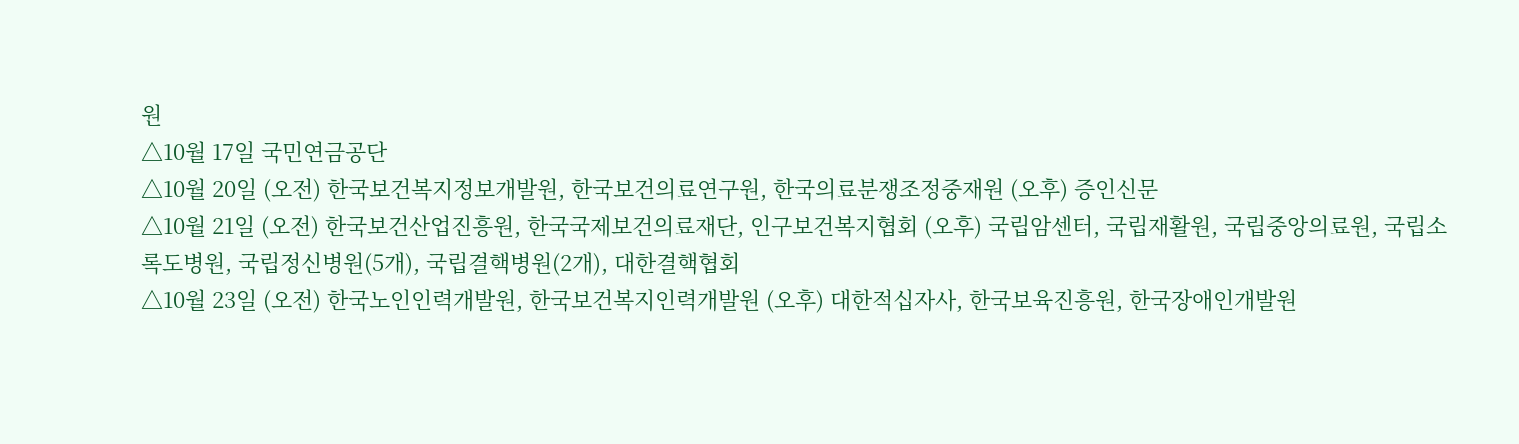원
△10월 17일 국민연금공단
△10월 20일 (오전) 한국보건복지정보개발원, 한국보건의료연구원, 한국의료분쟁조정중재원 (오후) 증인신문
△10월 21일 (오전) 한국보건산업진흥원, 한국국제보건의료재단, 인구보건복지협회 (오후) 국립암센터, 국립재활원, 국립중앙의료원, 국립소록도병원, 국립정신병원(5개), 국립결핵병원(2개), 대한결핵협회
△10월 23일 (오전) 한국노인인력개발원, 한국보건복지인력개발원 (오후) 대한적십자사, 한국보육진흥원, 한국장애인개발원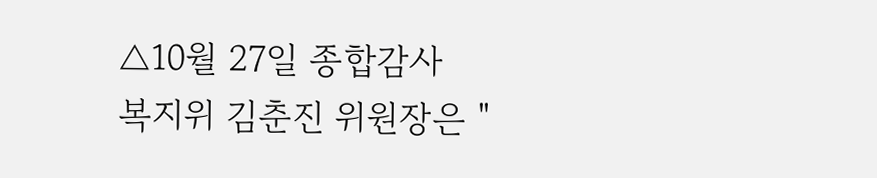△10월 27일 종합감사
복지위 김춘진 위원장은 "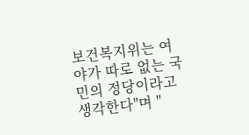보건복지위는 여야가 따로 없는 국민의 정당이라고 생각한다"며 "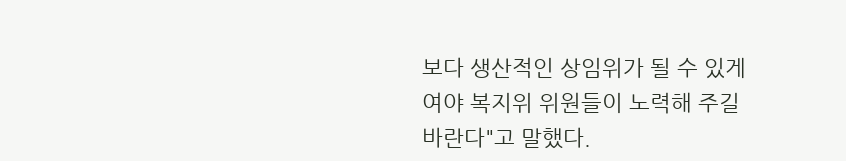보다 생산적인 상임위가 될 수 있게 여야 복지위 위원들이 노력해 주길 바란다"고 말했다.